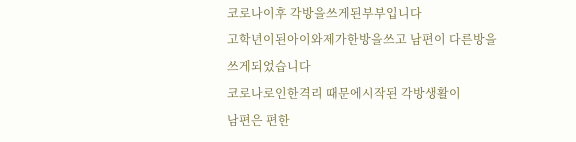코로나이후 각방을쓰게된부부입니다
고학년이된아이와제가한방을쓰고 남편이 다른방을쓰게되었습니다
코로나로인한격리 때문에시작된 각방생활이
남편은 편한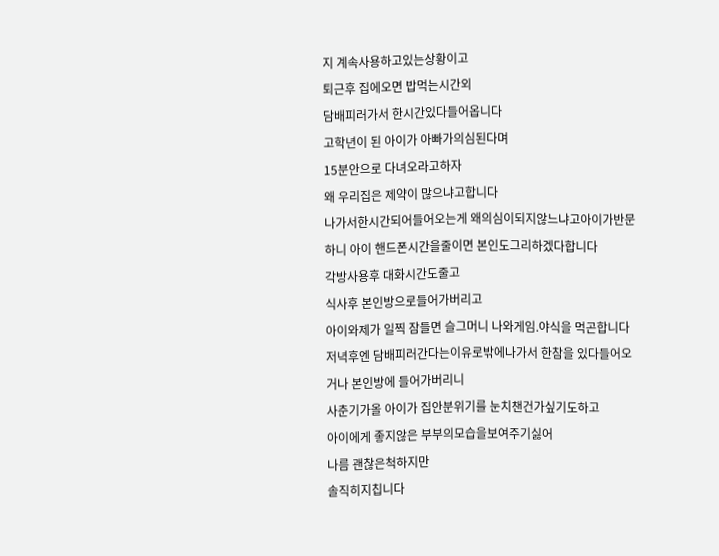지 계속사용하고있는상황이고
퇴근후 집에오면 밥먹는시간외
담배피러가서 한시간있다들어옵니다
고학년이 된 아이가 아빠가의심된다며
15분안으로 다녀오라고하자
왜 우리집은 제약이 많으냐고합니다
나가서한시간되어들어오는게 왜의심이되지않느냐고아이가반문하니 아이 핸드폰시간을줄이면 본인도그리하겠다합니다
각방사용후 대화시간도줄고
식사후 본인방으로들어가버리고
아이와제가 일찍 잠들면 슬그머니 나와게임.야식을 먹곤합니다
저녁후엔 담배피러간다는이유로밖에나가서 한참을 있다들어오거나 본인방에 들어가버리니
사춘기가올 아이가 집안분위기를 눈치챈건가싶기도하고
아이에게 좋지않은 부부의모습을보여주기싫어
나름 괜찮은척하지만
솔직히지칩니다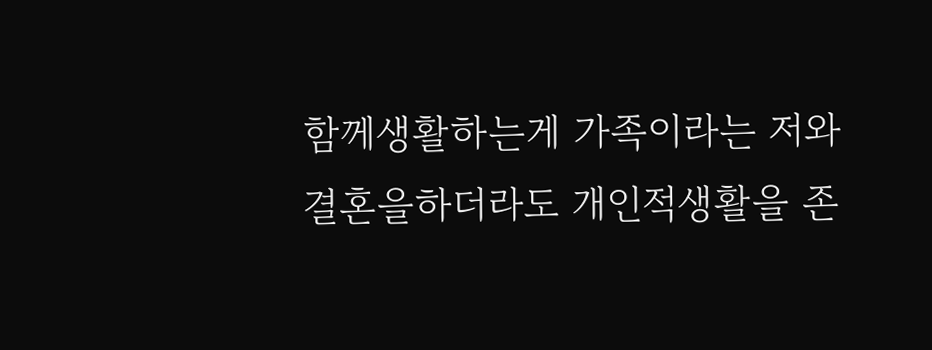함께생활하는게 가족이라는 저와
결혼을하더라도 개인적생활을 존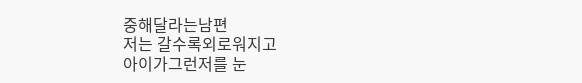중해달라는남편
저는 갈수록외로워지고
아이가그런저를 눈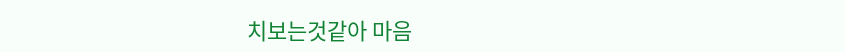치보는것같아 마음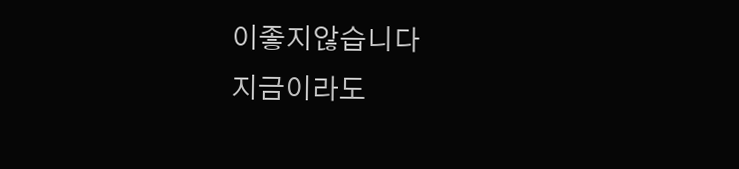이좋지않습니다
지금이라도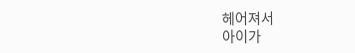헤어져서
아이가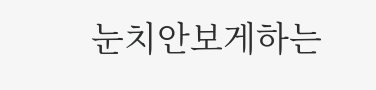눈치안보게하는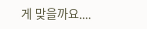게 맞을까요....